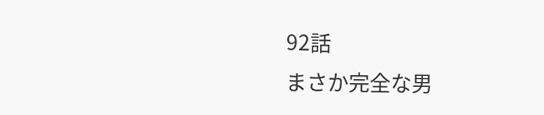92話
まさか完全な男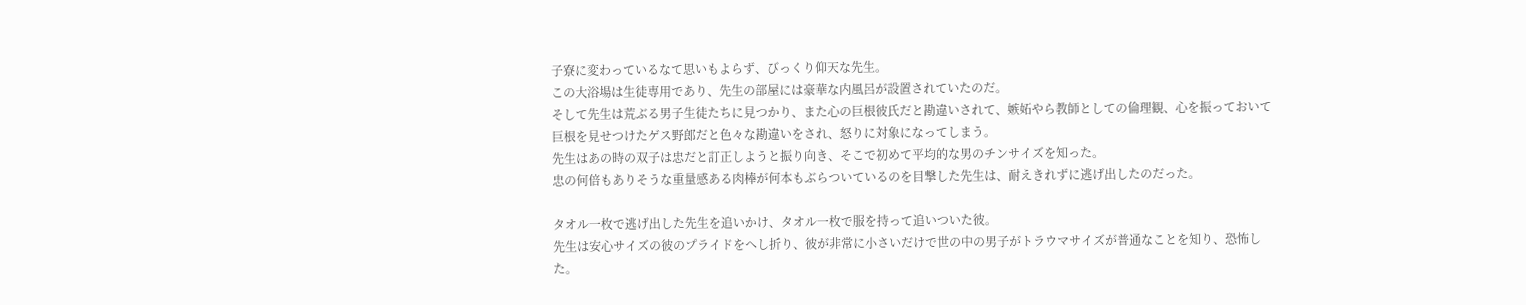子寮に変わっているなて思いもよらず、びっくり仰天な先生。
この大浴場は生徒専用であり、先生の部屋には豪華な内風呂が設置されていたのだ。
そして先生は荒ぶる男子生徒たちに見つかり、また心の巨根彼氏だと勘違いされて、嫉妬やら教師としての倫理観、心を振っておいて巨根を見せつけたゲス野郎だと色々な勘違いをされ、怒りに対象になってしまう。
先生はあの時の双子は忠だと訂正しようと振り向き、そこで初めて平均的な男のチンサイズを知った。
忠の何倍もありそうな重量感ある肉棒が何本もぶらついているのを目撃した先生は、耐えきれずに逃げ出したのだった。

タオル一枚で逃げ出した先生を追いかけ、タオル一枚で服を持って追いついた彼。
先生は安心サイズの彼のプライドをへし折り、彼が非常に小さいだけで世の中の男子がトラウマサイズが普通なことを知り、恐怖した。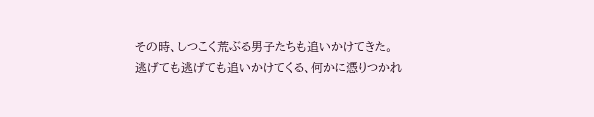その時、しつこく荒ぶる男子たちも追いかけてきた。
逃げても逃げても追いかけてくる、何かに憑りつかれ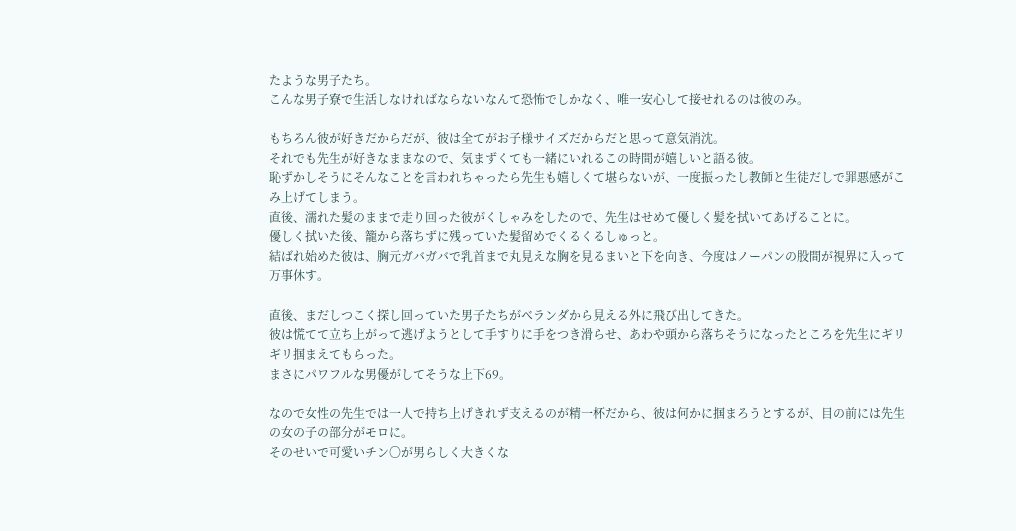たような男子たち。
こんな男子寮で生活しなければならないなんて恐怖でしかなく、唯一安心して接せれるのは彼のみ。

もちろん彼が好きだからだが、彼は全てがお子様サイズだからだと思って意気消沈。
それでも先生が好きなままなので、気まずくても一緒にいれるこの時間が嬉しいと語る彼。
恥ずかしそうにそんなことを言われちゃったら先生も嬉しくて堪らないが、一度振ったし教師と生徒だしで罪悪感がこみ上げてしまう。
直後、濡れた髪のままで走り回った彼がくしゃみをしたので、先生はせめて優しく髪を拭いてあげることに。
優しく拭いた後、籠から落ちずに残っていた髪留めでくるくるしゅっと。
結ばれ始めた彼は、胸元ガバガバで乳首まで丸見えな胸を見るまいと下を向き、今度はノーパンの股間が視界に入って万事休す。

直後、まだしつこく探し回っていた男子たちがベランダから見える外に飛び出してきた。
彼は慌てて立ち上がって逃げようとして手すりに手をつき滑らせ、あわや頭から落ちそうになったところを先生にギリギリ掴まえてもらった。
まさにパワフルな男優がしてそうな上下69。

なので女性の先生では一人で持ち上げきれず支えるのが精一杯だから、彼は何かに掴まろうとするが、目の前には先生の女の子の部分がモロに。
そのせいで可愛いチン〇が男らしく大きくな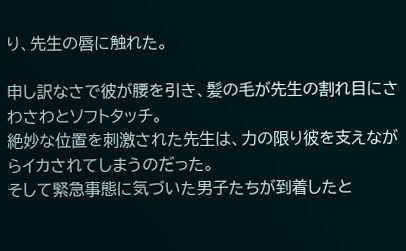り、先生の唇に触れた。

申し訳なさで彼が腰を引き、髪の毛が先生の割れ目にさわさわとソフトタッチ。
絶妙な位置を刺激された先生は、力の限り彼を支えながらイカされてしまうのだった。
そして緊急事態に気づいた男子たちが到着したと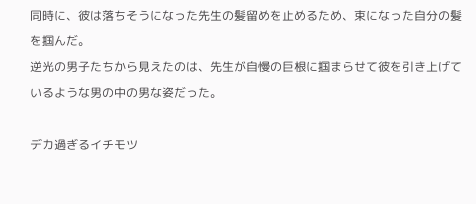同時に、彼は落ちそうになった先生の髪留めを止めるため、束になった自分の髪を掴んだ。
逆光の男子たちから見えたのは、先生が自慢の巨根に掴まらせて彼を引き上げているような男の中の男な姿だった。

デカ過ぎるイチモツ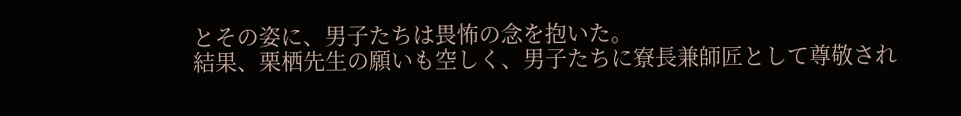とその姿に、男子たちは畏怖の念を抱いた。
結果、栗栖先生の願いも空しく、男子たちに寮長兼師匠として尊敬され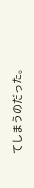てしまうのだった。